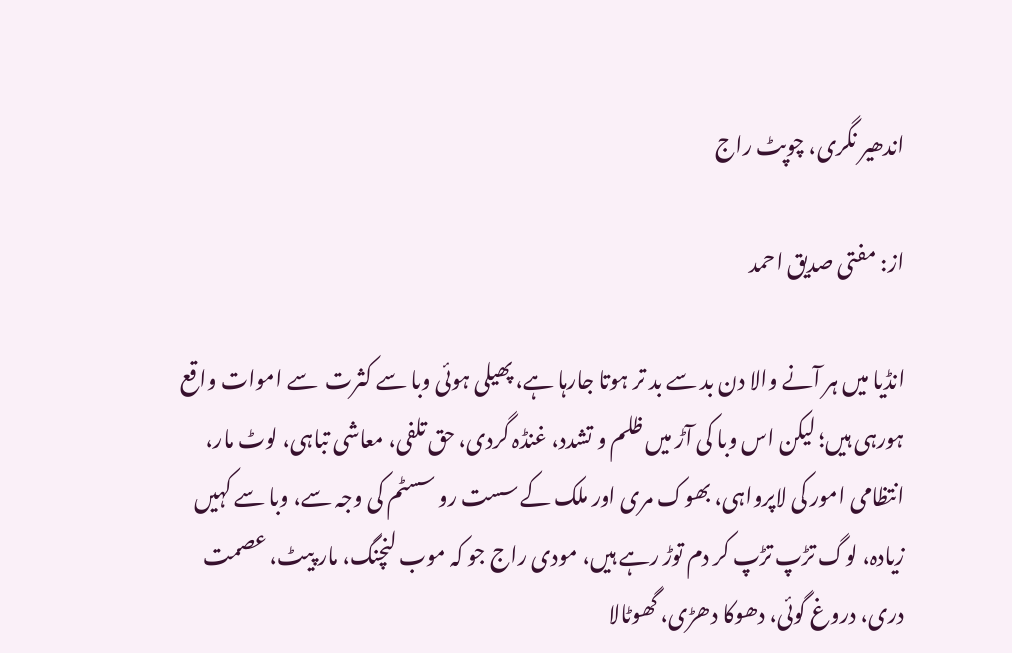اندھیر نگری، چوپٹ راج

از: مفتی صدیق احمد

انڈیا میں ہر آنے والا دن بد سے بد تر ہوتا جارہا ہے، پھیلی ہوئی وبا سے کثرت  سے اموات واقع ہورہی ہیں؛ لیکن اس وبا کی آڑ میں ظلم و تشدد، غنڈہ گردی، حق تلفی، معاشی تباہی، لوٹ مار، انتظامی امور کی لاپرواہی، بھوک مری اور ملک کے سست رو سسٹم کی وجہ سے، وبا سے کہیں زیادہ، لوگ تڑپ تڑپ کر دم توڑ رہے ہیں، مودی راج جو کہ موب لنچنگ، مار پیٹ، عصمت دری، دروغ گوئی، دھوکا دھڑی، گھوٹالا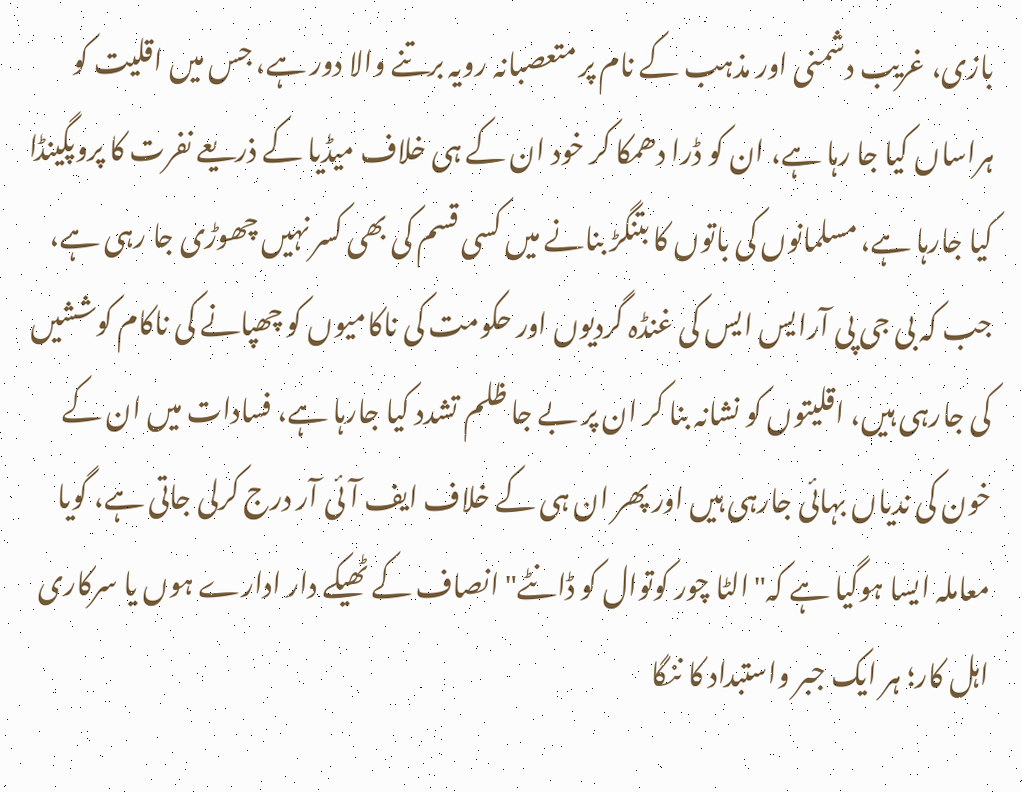بازی، غریب دشمنی اور مذہب کے نام پر متعصبانہ رویہ برتنے والا دور ہے، جس میں اقلیت کو ہراساں کیا جا رہا ہے، ان کو ڈرا دھمکا کر خود ان کے ہی خلاف میڈیا کے ذریعے نفرت کا پروپگینڈا کیا جارہا ہے، مسلمانوں کی باتوں کا بتنگڑ بنانے میں کسی قسم کی بھی کسر نہیں چھوڑی جا رہی ہے، جب کہ بی جی پی آرایس ایس کی غنڈہ گردیوں اور حکومت کی ناکامیوں کو چھپانے کی ناکام کوششیں کی جارہی ہیں، اقلیتوں کو نشانہ بنا کر ان پر بے جا ظلم تشدد کیا جارہا ہے، فسادات میں ان کے خون کی ندیاں بہائی جارہی ہیں اور پھر ان ہی کے خلاف ایف آئی آر درج کرلی جاتی ہے، گویا معاملہ ایسا ہوگیا ہے کہ"الٹا چور کوتوال کو ڈانٹے" انصاف کے ٹھیکے دار ادارے ہوں یا سرکاری اہل کار؛ ہر ایک جبر واستبداد کا ننگا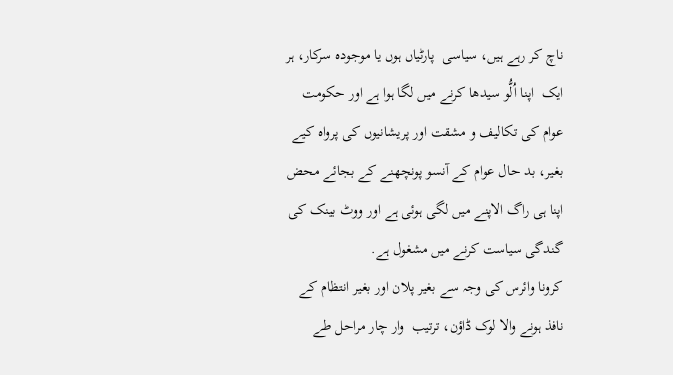ناچ کر رہے ہیں، سیاسی  پارٹیاں ہوں یا موجودہ سرکار، ہر ایک  اپنا اُلُّو سیدھا کرنے میں لگا ہوا ہے اور حکومت عوام کی تکالیف و مشقت اور پریشانیوں کی پرواہ کیے بغیر، بد حال عوام کے آنسو پونچھنے کے بجائے محض  اپنا ہی راگ الاپنے میں لگی ہوئی ہے اور ووٹ بینک کی گندگی سیاست کرنے میں مشغول ہے.
کرونا وائرس کی وجہ سے بغیر پلان اور بغیر انتظام کے نافذ ہونے والا لوک ڈاؤن، ترتیب  وار چار مراحل طے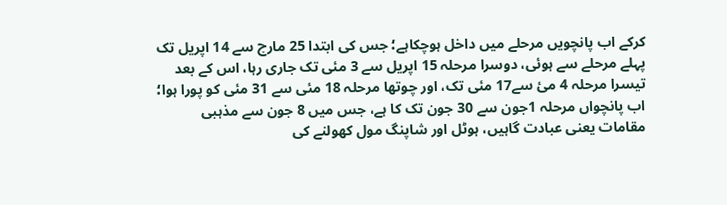کرکے اب پانچویں مرحلے میں داخل ہوچکاہے؛ جس کی ابتدا 25 مارچ سے 14 اپریل تک پہلے مرحلے سے ہوئی، دوسرا مرحلہ 15 اپریل سے 3 مئی تک جاری رہا، اس کے بعد تیسرا مرحلہ 4 مئ سے17 مئی تک، اور چوتھا مرحلہ 18 مئی سے 31 مئی کو پورا ہوا؛ اب پانچواں مرحلہ 1جون سے 30 جون تک کا ہے، جس میں 8 جون سے مذہبی مقامات یعنی عبادت گاہیں، ہوٹل اور شاپنگ مول کھولنے کی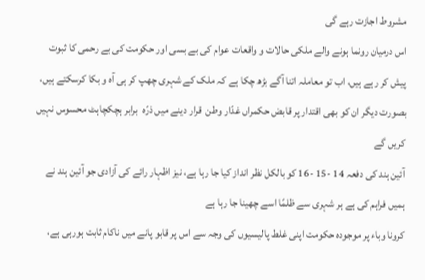مشروط اجازت رہے گی
اس درمیان رونما ہونے والے ملکی حالات و واقعات عوام کی بے بسی اور حکومت کی بے رحمی کا ثبوت پیش کر رہے ہیں، اب تو معاملہ اتنا آگے بڑھ چکا ہے کہ ملک کے شہری چھپ کر ہی آہ و بکا کرسکتے ہیں، بصورت دیگر ان کو بھی اقتدار پر قابض حکمراں غدّار وطن  قرار دینے میں ذرّہ  برابر ہچکچاہٹ محسوس نہیں کریں گے
آئین ہند کی دفعہ 14 -15 -16 کو بالکل نظر انداز کیا جا رہا ہے، نیز اظہار رائے کی آزادی جو آئین ہند نے ہمیں فراہم کی ہے ہر شہری سے ظلمًا اسے چھینا جا رہا ہے
کرونا وباء پر موجودہ حکومت اپنی غلط پالیسیوں کی وجہ سے اس پر قابو پانے میں ناکام ثابت ہورہی ہے،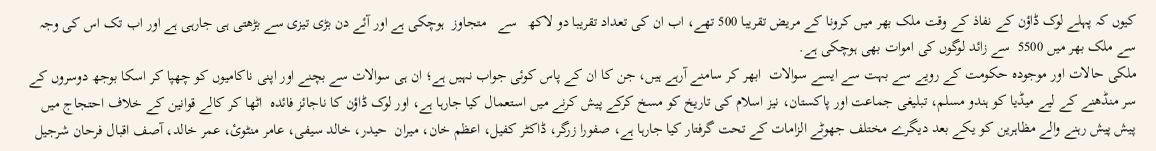کیوں کہ پہلے لوک ڈاؤن کے نفاذ کے وقت ملک بھر میں کرونا کے مریض تقریبا 500 تھے، اب ان کی تعداد تقریبا دو لاکھ   سے   متجاوز  ہوچکی ہے اور آئے دن بڑی تیزی سے بڑھتی ہی جارہی ہے اور اب تک اس کی وجہ سے ملک بھر میں 5500  سے زائد لوگوں کی اموات بھی ہوچکی ہے.
ملکی حالات اور موجودہ حکومت کے رویے سے بہت سے ایسے سوالات  ابھر کر سامنے آرہے ہیں، جن کا ان کے پاس کوئی جواب نہیں ہے؛ ان ہی سوالات سے بچنے اور اپنی ناکامیوں کو چھپا کر اسکا بوجھ دوسروں کے سر منڈھنے کے لیے میڈیا کو ہندو مسلم، تبلیغی جماعت اور پاکستان، نیز اسلام کی تاریخ کو مسخ کرکے پیش کرنے میں استعمال کیا جارہا ہے، اور لوک ڈاؤن کا ناجائز فائدہ  اٹھا کر کالے قوانین کے خلاف احتجاج میں پیش پیش رہنے والے مظاہرین کو یکے بعد دیگرے مختلف جھوٹے الزامات کے تحت گرفتار کیا جارہا ہے، صفورا زرگر، ڈاکٹر کفیل، اعظم خان، میران  حیدر، خالد سیفی، عامر منٹوئ، عمر خالد، آصف اقبال فرحان شرجیل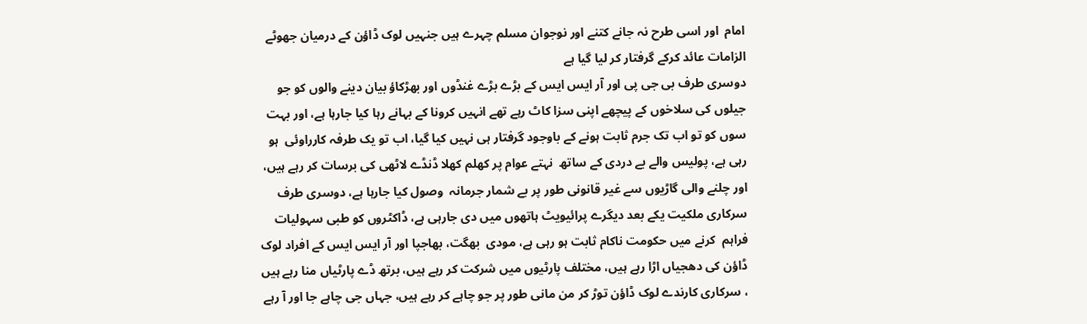امام  اور اسی طرح نہ جانے کتنے اور نوجوان مسلم چہرے ہیں جنہیں لوک ڈاؤن کے درمیان جھوٹے الزامات عائد کرکے گرفتار کر لیا گیا ہے
دوسری طرف بی جی پی اور آر ایس ایس کے بڑے بڑے غنڈوں اور بھڑکاؤ بیان دینے والوں کو جو جیلوں کی سلاخوں کے پیچھے اپنی سزا کاٹ رہے تھے انہیں کرونا کے بہانے رہا کیا جارہا ہے، اور بہت سوں کو تو اب تک جرم ثابت ہونے کے باوجود گرفتار ہی نہیں کیا گیا، اب تو یک طرفہ کارراوئی  ہو رہی ہے، پولیس والے بے دردی کے ساتھ  نہتے عوام پر کھلم کھلا ڈنڈے لاٹھی کی برسات کر رہے ہیں، اور چلنے والی گاڑیوں سے غیر قانونی طور پر بے شمار جرمانہ  وصول کیا جارہا ہے، دوسری طرف سرکاری ملکیت یکے بعد دیگرے پرائیویٹ ہاتھوں میں دی جارہی ہے، ڈاکٹروں کو طبی سہولیات فراہم  کرنے میں حکومت ناکام ثابت ہو رہی ہے، مودی  بھگت، بھاجپا اور آر ایس ایس کے افراد لوک ڈاؤن کی دھجیاں اڑا رہے ہیں، مختلف پارٹیوں میں شرکت کر رہے ہیں، برتھ ڈے پارٹیاں منا رہے ہیں ، سرکاری کارندے لوک ڈاؤن توڑ کر من مانی طور پر جو چاہے کر رہے ہیں، جہاں جی چاہے جا اور آ رہے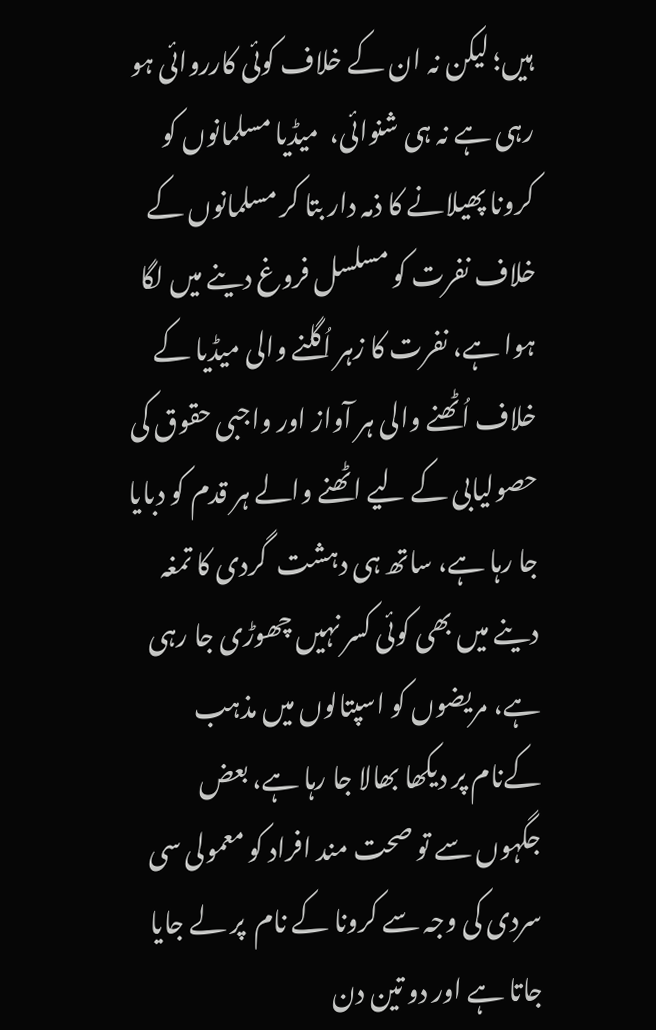ہیں؛ لیکن نہ ان کے خلاف کوئی کارروائی ہو رہی ہے نہ ہی شنوائی،  میڈیا مسلمانوں کو کرونا پھیلانے کا ذمہ دار بتا کر مسلمانوں کے خلاف نفرت کو مسلسل فروغ دینے میں لگا ہوا ہے، نفرت کا زہر اُگلنے والی میڈیا کے خلاف اُٹھنے والی ہر آواز اور واجبی حقوق کی حصولیابی کے لیے اٹھنے والے ہر قدم کو دبایا جا رہا ہے، ساتھ ہی دہشت  گردی کا تمغہ دینے میں بھی کوئی کسر نہیں چھوڑی جا رہی ہے، مریضوں کو اسپتالوں میں مذہب کےنام پر دیکھا بھالا جا رہا ہے، بعض جگہوں سے تو صحت مند افراد کو معمولی سی سردی کی وجہ سے کرونا کے نام  پر لے جایا جاتا ہے اور دو تین دن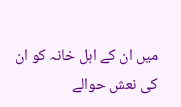میں ان کے اہل خانہ کو ان کی نعش حوالے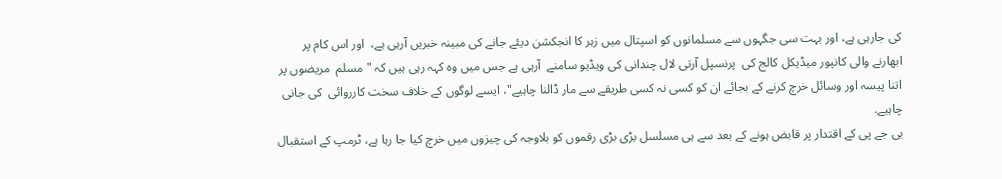کی جارہی ہے، اور بہت سی جگہوں سے مسلمانوں کو اسپتال میں زہر کا انجکشن دیئے جانے کی مبینہ خبریں آرہی ہے،  اور اس کام پر ابھارنے والی کانپور میڈیکل کالج کی  پرنسپل آرتی لال چندانی کی ویڈیو سامنے  آرہی ہے جس میں وہ کہہ رہی ہیں کہ "مسلم  مریضوں پر اتنا پیسہ اور وسائل خرچ کرنے کے بجائے ان کو کسی نہ کسی طریقے سے مار ڈالنا چاہیے"، ایسے لوگوں کے خلاف سخت کارروائی  کی جانی چاہیے.
بی جے پی کے اقتدار پر قابض ہونے کے بعد سے ہی مسلسل بڑی بڑی رقموں کو بلاوجہ کی چیزوں میں خرچ کیا جا رہا ہے، ٹرمپ کے استقبال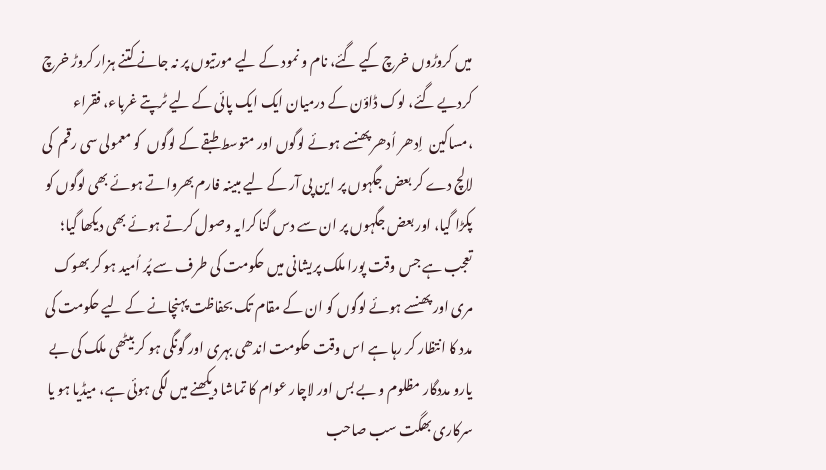میں کروڑوں خرچ کیے گئے، نام و نمود کے لیے مورتیوں پر نہ جانے کتنے ہزار کروڑ خرچ کردیے گئے، لوک ڈاؤن کے درمیان ایک ایک پائی کے لیے ٹرپتے غرباء، فقراء ،مساکین  اِدھر اُدھر پھنسے ہوئے لوگوں اور متوسط طبقے کے لوگوں  کو معمولی سی رقم  کی لالچ دے کر بعض جگہوں پر این پی آر کے لیے مبینہ فارم بھرواتے ہوئے بھی لوگوں کو پکڑا گیا، اور بعض جگہوں پر ان سے دس گنا کرایہ وصول کرتے ہوئے بھی دیکھا گیا؛ تعجب ہے جس وقت پورا ملک پریشانی میں حکومت کی طرف سے پُر اُمید ہو کر بھوک مری اور پھنسے ہوئے لوگوں کو ان کے مقام تک بحفاظت پہنچانے کے لیے حکومت کی  مدد کا انتظار کر رہا ہے اس وقت حکومت اندھی بہری اور گونگی ہو کر بیٹھی ملک کی بے یارو مددگار مظلوم و بے بس اور لاچار عوام کا تماشا دیکھنے میں لگی ہوئی ہے، میڈیا ہو یا سرکاری بھگت سب صاحب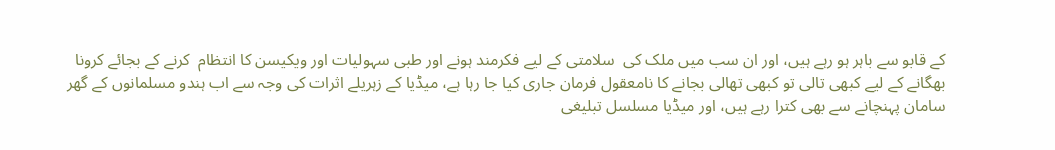کے قابو سے باہر ہو رہے ہیں، اور ان سب میں ملک کی  سلامتی کے لیے فکرمند ہونے اور طبی سہولیات اور ویکیسن کا انتظام  کرنے کے بجائے کرونا بھگانے کے لیے کبھی تالی تو کبھی تھالی بجانے کا نامعقول فرمان جاری کیا جا رہا ہے، میڈیا کے زہریلے اثرات کی وجہ سے اب ہندو مسلمانوں کے گھر سامان پہنچانے سے بھی کترا رہے ہیں، اور میڈیا مسلسل تبلیغی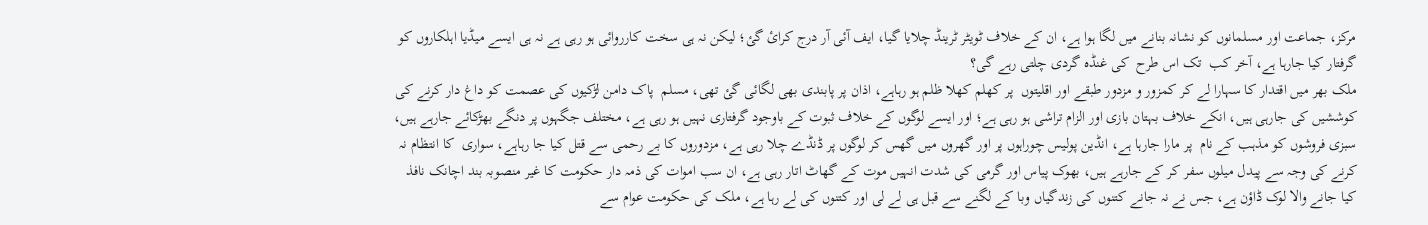مرکز، جماعت اور مسلمانوں کو نشانہ بنانے میں لگا ہوا ہے، ان کے خلاف ٹویٹر ٹرینڈ چلایا گیا، ایف آئی آر درج کرائ گئ؛ لیکن نہ ہی سخت کارروائی ہو رہی ہے نہ ہی ایسے میڈیا اہلکاروں کو گرفتار کیا جارہا ہے، آخر کب  تک اس طرح  کی غنڈہ گردی چلتی رہے گی؟
ملک بھر میں اقتدار کا سہارا لے کر کمزور و مزدور طبقے اور اقلیتوں  پر کھلم کھلا ظلم ہو رہاہے، اذان پر پابندی بھی لگائی گئ تھی، مسلم  پاک دامن لڑکیوں کی عصمت کو داغ دار کرنے کی کوششیں کی جارہی ہیں، انکے خلاف بہتان بازی اور الزام تراشی ہو رہی ہے؛ اور ایسے لوگوں کے خلاف ثبوت کے باوجود گرفتاری نہیں ہو رہی ہے، مختلف جگہوں پر دنگے بھڑکائے جارہے ہیں، سبزی فروشوں کو مذہب کے نام  پر مارا جارہا ہے، انڈین پولیس چوراہوں پر اور گھروں میں گھس کر لوگوں پر ڈنڈے چلا رہی ہے، مزدوروں کا بے رحمی سے قتل کیا جا رہاہے، سواری  کا انتظام نہ کرنے کی وجہ سے پیدل میلوں سفر کر کے جارہے ہیں، بھوک پیاس اور گرمی کی شدت انہیں موت کے گھاٹ اتار رہی ہے، ان سب اموات کی ذمہ دار حکومت کا غیر منصوبہ بند اچانک نافذ کیا جانے والا لوک ڈاؤن ہے، جس نے نہ جانے کتنوں کی زندگیاں وبا کے لگنے سے قبل ہی لے لی اور کتنوں کی لے رہا ہے، ملک کی حکومت عوام سے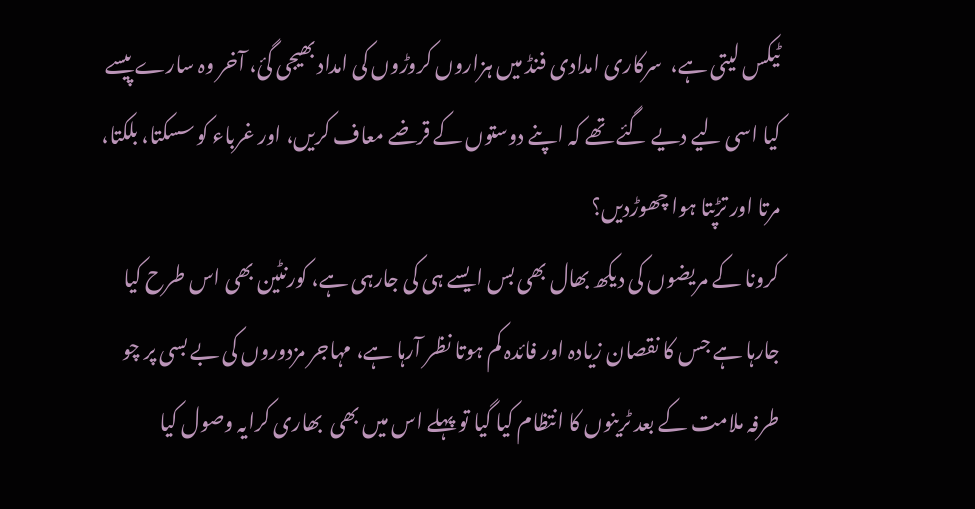ٹیکس لیتی ہے،  سرکاری امدادی فنڈ میں ہزاروں کروڑوں کی امداد بھیجی گئ، آخر وہ سارے پیسے کیا اسی لیے دیے گئے تھے کہ اپنے دوستوں کے قرضے معاف کریں، اور غرباء کو سسکتا، بلکتا، مرتا اور تڑپتا ہوا چھوڑدیں؟
کرونا کے مریضوں کی دیکھ بھال بھی بس ایسے ہی کی جارہی ہے، کورنٹین بھی اس طرح کیا جارہا ہے جس کا نقصان زیادہ اور فائدہ کم ہوتا نظر آرہا ہے، مہاجر مزدوروں کی بے بسی پر چو طرفہ ملامت کے بعد ٹرینوں کا انتظام کیا گیا تو پہلے اس میں بھی  بھاری کرایہ وصول کیا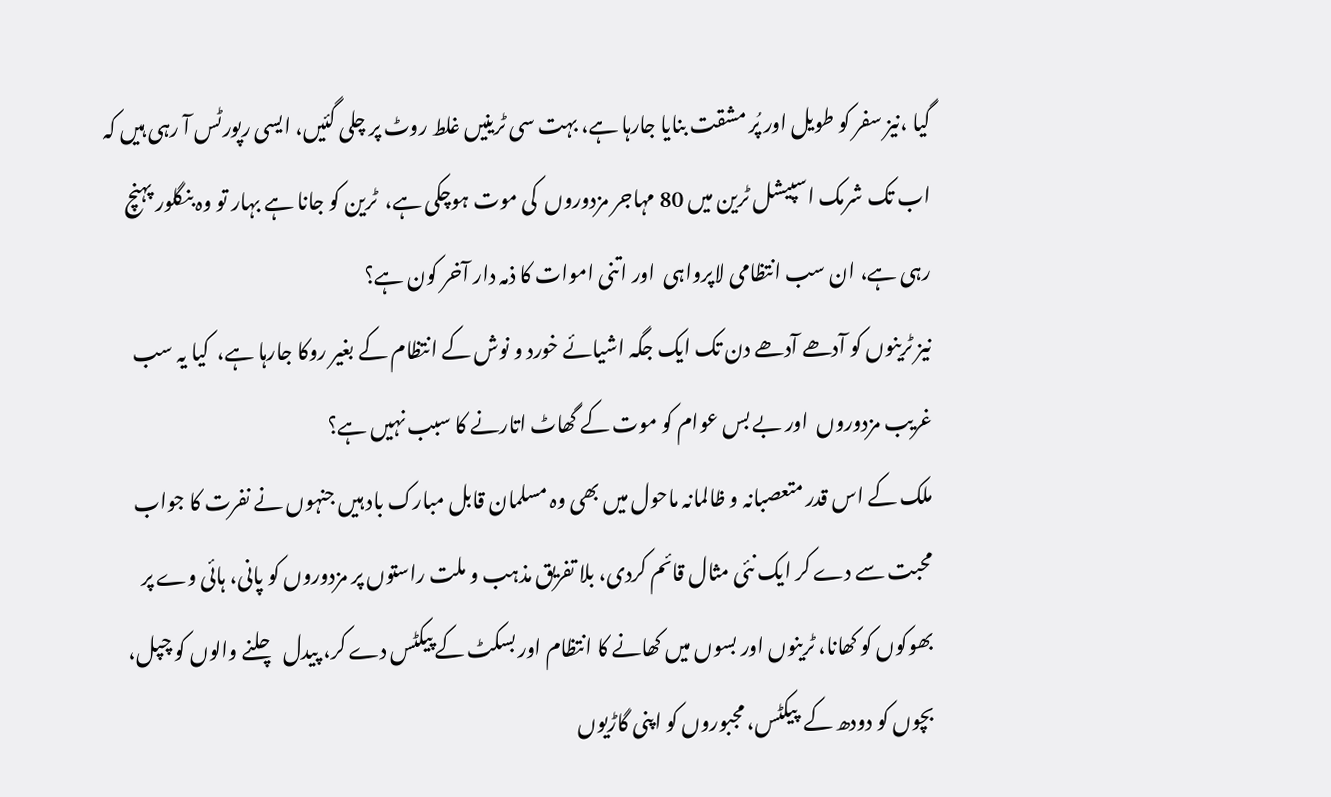گیا ،نیز سفر کو طویل اور پُر مشقت بنایا جارہا ہے، بہت سی ٹرینیں غلط روٹ پر چلی گئیں، ایسی رپورٹس آ رہی ہیں کہ اب تک شرمک اسپیشل ٹرین میں 80 مہاجر مزدوروں  کی موت ہوچکی ہے،  ٹرین کو جانا ہے بہار تو وہ بنگلور پہنچ رہی ہے، ان سب انتظامی لاپرواہی  اور اتنی اموات کا ذمہ دار آخر کون ہے؟
نیز ٹرینوں کو آدھے آدھے دن تک ایک جگہ اشیائے خورد و نوش کے انتظام کے بغیر روکا جارہا ہے،  کیا یہ سب غریب مزدوروں  اور بے بس عوام کو موت کے گھاٹ اتارنے کا سبب نہیں ہے؟
ملک کے اس قدر متعصبانہ و ظالمانہ ماحول میں بھی وہ مسلمان قابل مبارک باد ہیں جنہوں نے نفرت کا جواب محبت سے دے کر ایک نئی مثال قائم کردی، بلا تفریق مذہب و ملت راستوں پر مزدوروں کو پانی، ہائی وے پر بھوکوں کو کھانا، ٹرینوں اور بسوں میں کھانے کا انتظام اور بسکٹ کے پیکٹس دے کر، پیدل  چلنے والوں کو چپل، بچوں کو دودھ کے  پیکٹس، مجبوروں کو اپنی گاڑیوں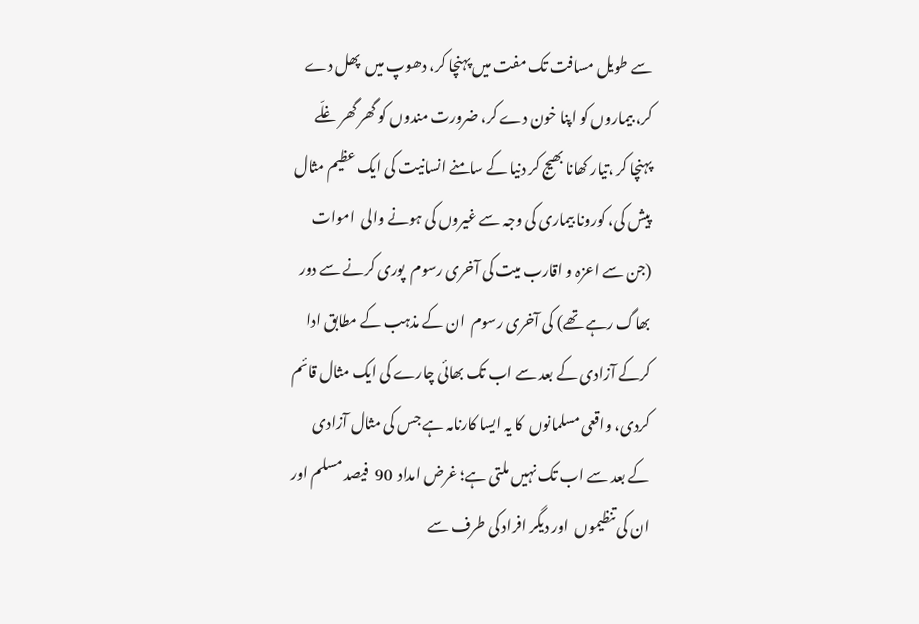سے طویل مسافت تک مفت میں پہنچا کر، دھوپ میں  پھل دے کر، بیماروں کو اپنا خون دے کر، ضرورت مندوں کو گھر گھر غلّے پہنچا کر ،تیار کھانا بھیج کر دنیا کے سامنے انسانیت کی ایک عظیم مثال پیش کی، کورونا بیماری کی وجہ سے غیروں کی ہونے والی  اموات (جن سے اعزہ و اقارب میت کی آخری رسوم  پوری کرنے سے دور بھاگ رہے تھے) کی آخری رسوم  ان کے مذہب کے مطابق ادا کرکے آزادی کے بعد سے اب تک بھائی چارے کی ایک مثال قائم کردی، واقعی مسلمانوں  کا یہ ایسا کارنامہ ہے جس کی مثال آزادی کے بعد سے اب تک نہیں ملتی ہے؛ غرض امداد  90  فیصد مسلم اور ان کی تنظیموں  اور دیگر افراد کی طرف سے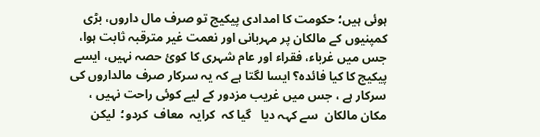ہوئی ہیں؛ حکومت کا امدادی پیکیج تو صرف مال داروں، بڑی کمپنیوں کے مالکان پر مہربانی اور نعمت غیر مترقبہ ثابت ہوا، جس میں غرباء، فقراء اور عام شہری کا کوئ حصہ نہیں، ایسے پیکیج کا کیا فائدہ؟ ایسا لگتا ہے کہ یہ سرکار صرف مالداروں کی سرکار ہے ، جس میں غریب مزدور کے لیے کوئی راحت نہیں ، مکان مالکان  سے کہہ دیا   گیا کہ  کرایہ  معاف  کردو؛  لیکن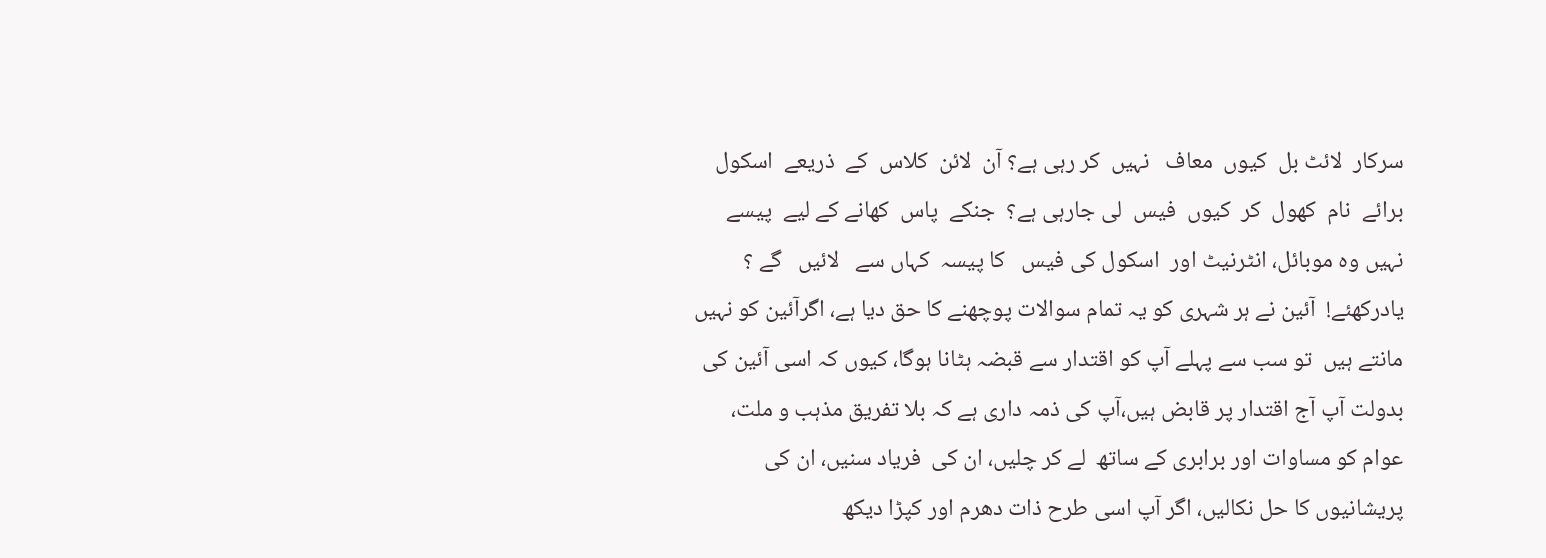سرکار  لائٹ بل  کیوں  معاف   نہیں  کر رہی ہے؟ آن  لائن  کلاس  کے  ذریعے  اسکول  برائے  نام  کھول  کر  کیوں  فیس  لی جارہی ہے؟  جنکے  پاس  کھانے کے لیے  پیسے نہیں وہ موبائل، انٹرنیٹ اور  اسکول کی فیس   کا پیسہ  کہاں سے   لائیں   گے ؟
یادرکھئے!  آئین نے ہر شہری کو یہ تمام سوالات پوچھنے کا حق دیا ہے، اگرآئین کو نہیں مانتے ہیں  تو سب سے پہلے آپ کو اقتدار سے قبضہ ہٹانا ہوگا، کیوں کہ اسی آئین کی بدولت آپ آج اقتدار پر قابض ہیں،آپ کی ذمہ داری ہے کہ بلا تفریق مذہب و ملت، عوام کو مساوات اور برابری کے ساتھ  لے کر چلیں، ان کی  فریاد سنیں، ان کی  پریشانیوں کا حل نکالیں، اگر آپ اسی طرح ذات دھرم اور کپڑا دیکھ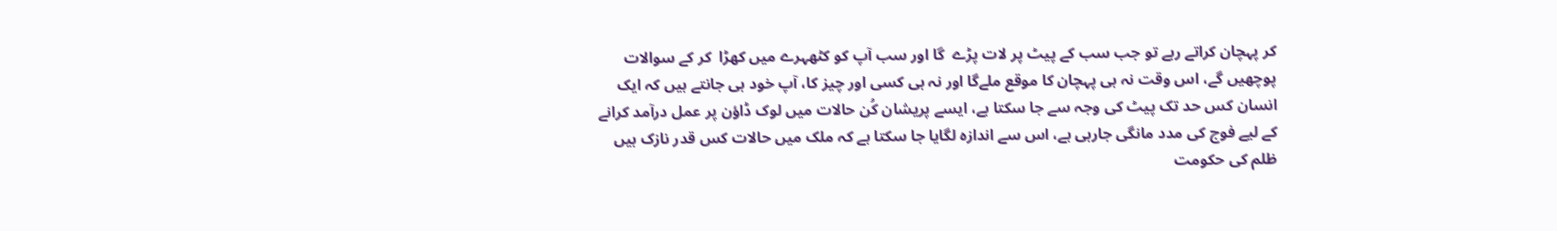کر پہچان کراتے رہے تو جب سب کے پیٹ پر لات پڑے  گا اور سب آپ کو کٹھہرے میں کھڑا  کر کے سوالات پوچھیں گے، اس وقت نہ ہی پہچان کا موقع ملےگا اور نہ ہی کسی اور چیز کا، آپ خود ہی جانتے ہیں کہ ایک انسان کس حد تک پیٹ کی وجہ سے جا سکتا ہے، ایسے پریشان کُن حالات میں لوک ڈاؤن پر عمل درآمد کرانے کے لیے فوج کی مدد مانگی جارہی ہے، اس سے اندازہ لگایا جا سکتا ہے کہ ملک میں حالات کس قدر نازک ہیں
ظلم کی حکومت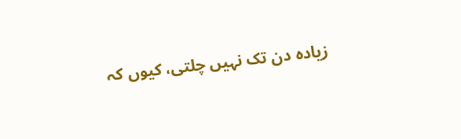زیادہ دن تک نہیں چلتی، کیوں کہ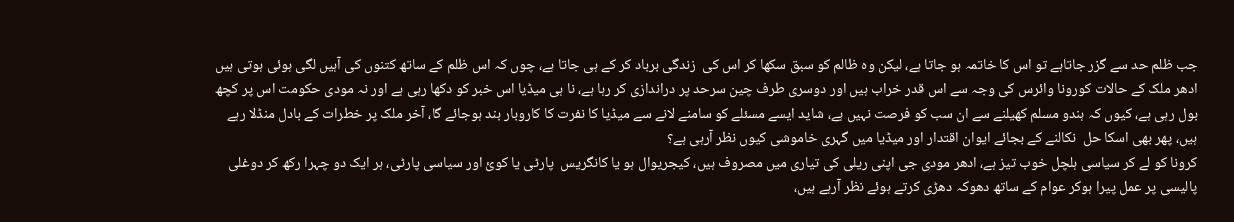جب ظلم حد سے گزر جاتاہے تو اس کا خاتمہ ہو جاتا ہے، لیکن وہ ظالم کو سبق سکھا کر اس کی  زندگی برباد کر کے ہی جاتا ہے، چوں کہ اس ظلم کے ساتھ کتنوں کی آہیں لگی ہوئی ہوتی ہیں
ادھر ملک کے حالات کورونا وائرس کی وجہ سے اس قدر خراب ہیں اور دوسری طرف چین سرحد پر دراندازی کر رہا ہے، نا ہی میڈیا اس خبر کو دکھا رہی ہے اور نہ مودی حکومت اس پر کچھ بول رہی ہے، کیوں کہ ہندو مسلم کھیلنے سے ان سب کو فرصت نہیں ہے، شاید ایسے مسئلے کو سامنے لانے سے میڈیا کا نفرت کا کاروبار بند ہوجائے گا، آخر ملک پر خطرات کے بادل منڈلا رہے ہیں، پھر بھی اسکا حل  نکالنے کے بجائے ایوان اقتدار اور میڈیا میں گہری خاموشی کیوں نظر آرہی ہے؟
کرونا کو لے کر سیاسی ہلچل خوب تیز ہے، ادھر مودی جی اپنی ریلی کی تیاری میں مصروف ہیں، کیجریوال ہو یا کانگریس  پارٹی یا کوئ اور سیاسی پارٹی، ہر ایک دو چہرا رکھ کر دوغلی پالیسی پر عمل پیرا ہوکر عوام کے ساتھ دھوکہ دھڑی کرتے ہوئے نظر آرہے ہیں،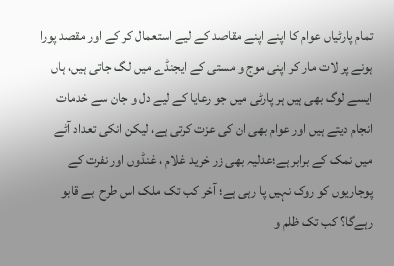تمام پارٹیاں عوام کا اپنے اپنے مقاصد کے لیے استعمال کر کے اور مقصد پورا ہونے پر لات مار کر اپنی موج و مستی کے ایجنڈے میں لگ جاتی ہیں، ہاں ایسے لوگ بھی ہیں ہر پارٹی میں جو رعایا کے لیے دل و جان سے خدمات انجام دیتے ہیں اور عوام بھی ان کی عزت کرتی ہے، لیکن انکی تعداد آٹے میں نمک کے برابر ہے؛عدلیہ بھی زر خرید غلام ، غنڈوں اور نفرت کے پوجاریوں کو روک نہیں پا رہی ہے؛ آخر کب تک ملک اس طرح  بے قابو  رہےگا؟ کب تک ظلم و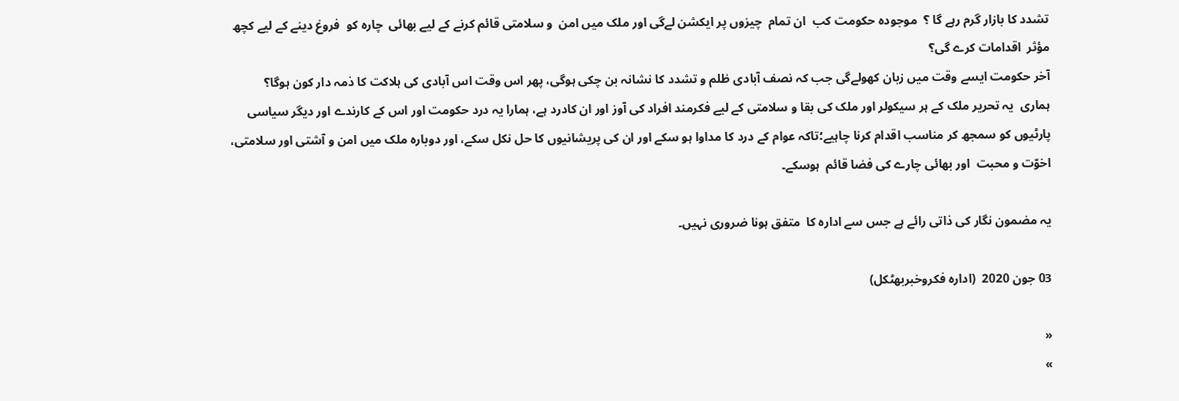تشدد کا بازار گرم رہے گا ؟  موجودہ حکومت کب  ان تمام  چیزوں پر ایکشن لےگی اور ملک میں امن  و سلامتی قائم کرنے کے لیے بھائی  چارہ کو  فروغ دینے کے لیے کچھ مؤثر  اقدامات کرے گی؟
آخر حکومت ایسے وقت میں زبان کھولےگی جب کہ نصف آبادی ظلم و تشدد کا نشانہ بن چکی ہوگی، پھر اس وقت اس آبادی کی ہلاکت کا ذمہ دار کون ہوگا؟
ہماری  یہ تحریر ملک کے ہر سیکولر اور ملک کی بقا و سلامتی کے لیے فکرمند افراد کی آوز اور ان کادرد ہے، ہمارا یہ درد حکومت اور اس کے کارندے اور دیگر سیاسی  پارٹیوں کو سمجھ کر مناسب اقدام کرنا چاہیے؛تاکہ عوام کے درد کا مداوا ہو سکے اور ان کی پریشانیوں کا حل نکل سکے، اور دوبارہ ملک میں امن و آشتی اور سلامتی، اخوّت و محبت  اور بھائی چارے کی فضا قائم  ہوسکے۔

یہ مضمون نگار کی ذاتی رائے ہے جس سے ادارہ کا  متفق ہونا ضروری نہیں۔

03 جون 2020  (ادارہ فکروخبربھٹکل)

«
»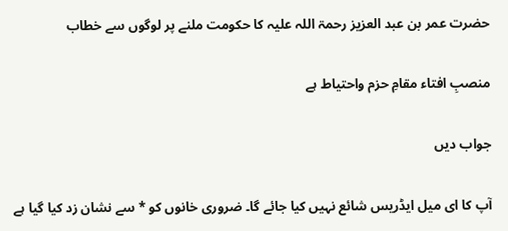حضرت عمر بن عبد العزیز رحمۃ اللہ علیہ کا حکومت ملنے پر لوگوں سے خطاب

منصبِ افتاء مقامِ حزم واحتیاط ہے

جواب دیں

آپ کا ای میل ایڈریس شائع نہیں کیا جائے گا۔ ضروری خانوں کو * سے نشان زد کیا گیا ہے